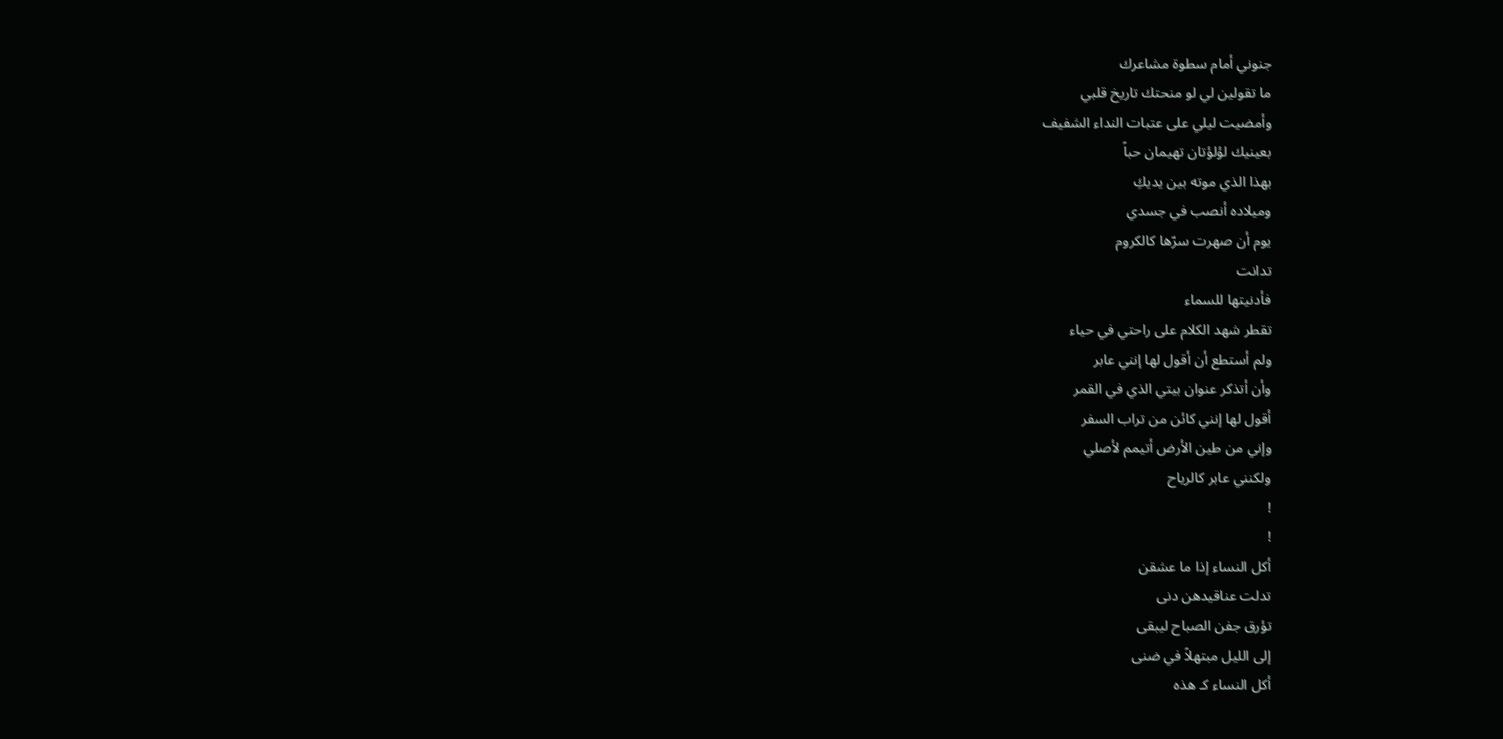جنوني أمام سطوة مشاعرك
ما تقولين لي لو منحتك تاريخ قلبي
وأمضيت ليلي على عتبات النداء الشفيف
بعينيك لؤلؤتان تهيمان حباً
بهذا الذي موته بين يديكِ
وميلاده أنصب في جسدي
يوم أن صهرت سرّها كالكروم
تدانت
فأدنيتها للسماء
تقطر شهد الكلام على راحتي في حياء
ولم أستطع أن أقول لها إنني عابر
وأن أتذكر عنوان بيتي الذي في القمر
أقول لها إنني كائن من تراب السفر
وإني من طين الأرض أتيمم لأصلي
ولكنني عابر كالرياح
!
!
أكل النساء إذا ما عشقن
تدلت عناقيدهن دنى
تؤرق جفن الصباح ليبقى
إلى الليل مبتهلاً في ضنى
أكل النساء كـ هذه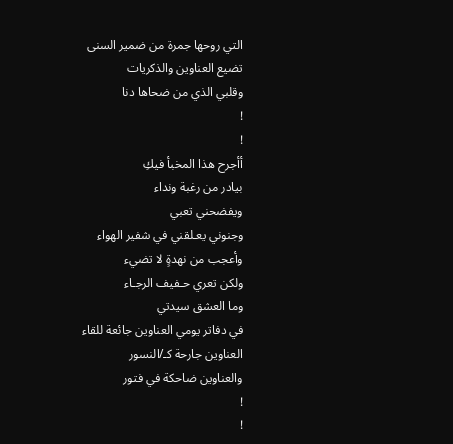التي روحها جمرة من ضمير السنى
تضيع العناوين والذكريات
وقلبي الذي من ضحاها دنا
!
!
أأجرح هذا المخبأ فيكِ
بيادر من رغبة ونداء
ويفضحني تعبي
وجنوني يعـلقني في شفير الهواء
وأعجب من نهدةٍ لا تضيء
ولكن تعري حـفيف الرجـاء
وما العشق سيدتي
في دفاتر يومي العناوين جائعة للقاء
العناوين جارحة كـ/النسور
والعناوين ضاحكة في فتور
!
!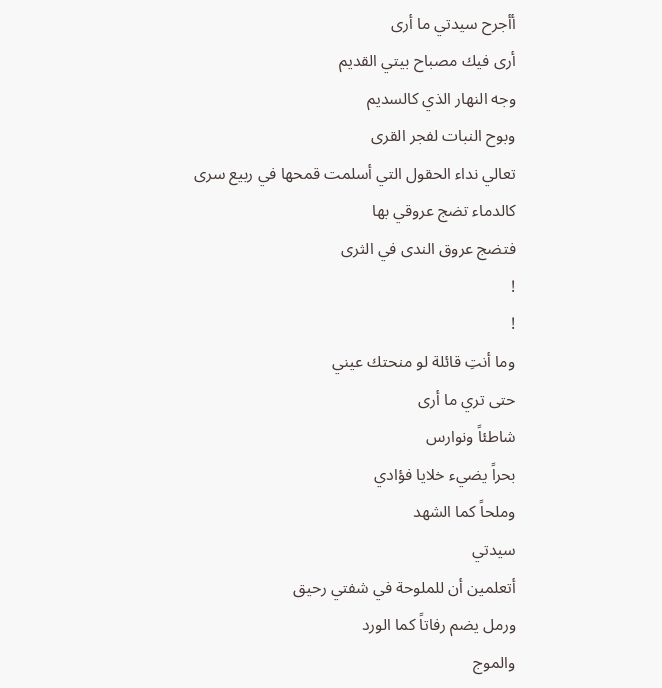أأجرح سيدتي ما أرى
أرى فيك مصباح بيتي القديم
وجه النهار الذي كالسديم
وبوح النبات لفجر القرى
تعالي نداء الحقول التي أسلمت قمحها في ربيع سرى
كالدماء تضج عروقي بها
فتضج عروق الندى في الثرى
!
!
وما أنتِ قائلة لو منحتك عيني
حتى تري ما أرى
شاطئاً ونوارس
بحراً يضيء خلايا فؤادي
وملحاً كما الشهد
سيدتي
أتعلمين أن للملوحة في شفتي رحيق
ورمل يضم رفاتاً كما الورد
والموج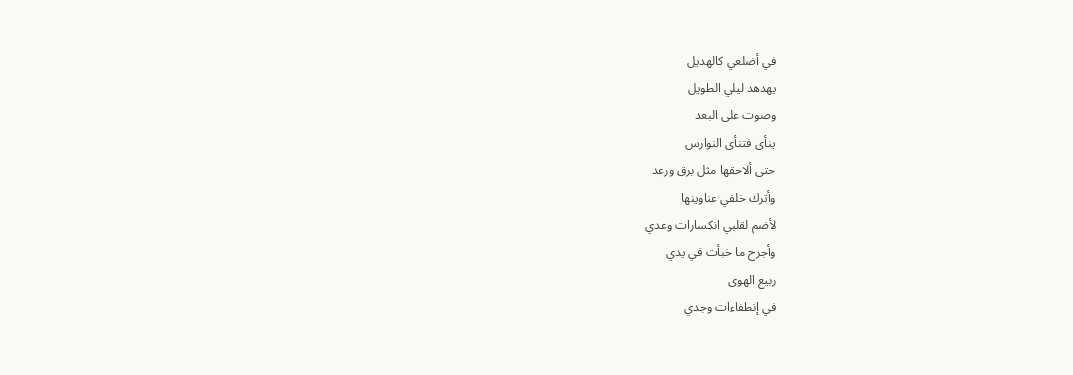في أضلعي كالهديل
يهدهد ليلي الطويل
وصوت على البعد
ينأى فتنأى النوارس
حتى ألاحقها مثل برق ورعد
وأترك خلفي عناوينها
لأضم لقلبي انكسارات وعدي
وأجرح ما خبأت في يدي
ربيع الهوى
في إنطفاءات وجدي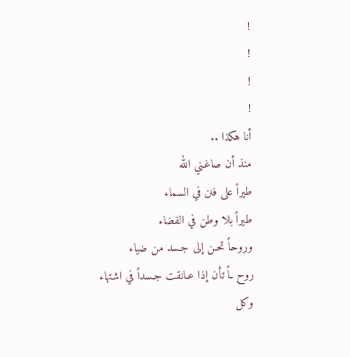!
!
!
!
أنا هكذا ..
منذ أن صاغـني الله
طيراً على فنن في السماء
طيراً بلا وطن في الفضاء
وروحاً تحـن إلى جـسد من ضياء
روح ـاً تأن إذا عـانقت جـسداً في اشتهاء
وكل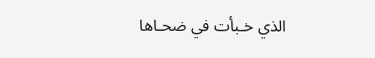الذي خـبأت في ضحـاها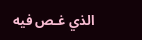الذي غـص فيه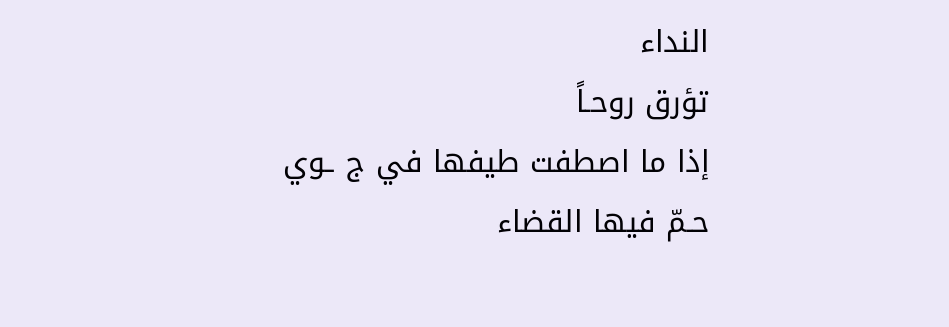النداء
تؤرق روحـاً
إذا ما اصطفت طيفها في ج ـوي
حـمّ فيها القضاء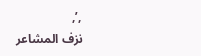,’,
نزف المشاعر